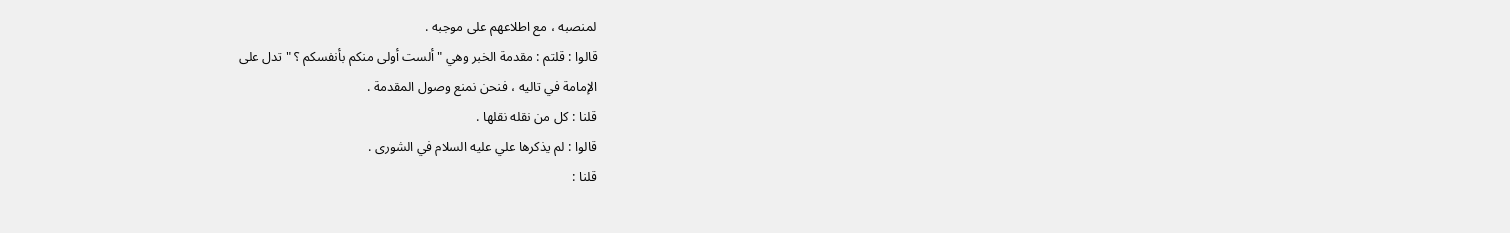لمنصبه ، مع اطلاعهم على موجبه .
قالوا : قلتم : مقدمة الخبر وهي " ألست أولى منكم بأنفسكم ؟ " تدل على
الإمامة في تاليه ، فنحن نمنع وصول المقدمة .
قلنا : كل من نقله نقلها .
قالوا : لم يذكرها علي عليه السلام في الشورى .
قلنا :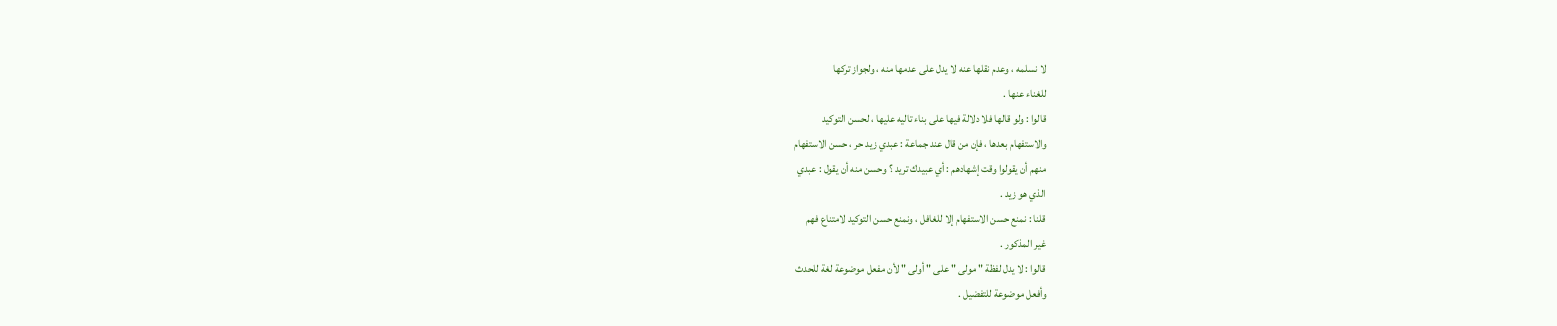لا نسلمه ، وعدم نقلها عنه لا يدل على عدمها منه ، ولجواز تركها
للغناء عنها .
قالوا : ولو قالها فلا دلالة فيها على بناء تاليه عليها ، لحسن التوكيد
والاستفهام بعدها ، فإن من قال عند جماعة : عبدي زيد حر ، حسن الاستفهام
منهم أن يقولوا وقت إشهادهم : أي عبيدك تريد ؟ وحسن منه أن يقول : عبدي
الذي هو زيد .
قلنا : نمنع حسن الاستفهام إلا للغافل ، ونمنع حسن التوكيد لامتناع فهم
غير المذكور .
قالوا : لا يدل لفظة " مولى " على " أولى " لأن مفعل موضوعة لغة للحدث
وأفعل موضوعة للتفضيل .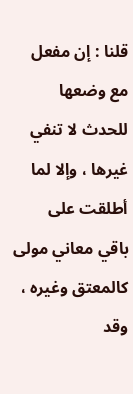قلنا : إن مفعل مع وضعها للحدث لا تنفي غيرها ، وإلا لما أطلقت على
باقي معاني مولى كالمعتق وغيره ، وقد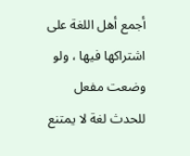أجمع أهل اللغة على اشتراكها فيها ، ولو
وضعت مفعل للحدث لغة لا يمتنع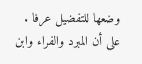وضعها للتفضيل عرفا .
على أن المبرد والفراء وابن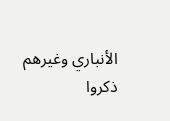الأنباري وغيرهم ذكروا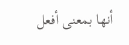أنها بمعنى أفعل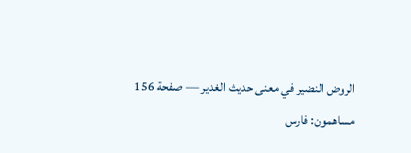الروض النضير في معنى حديث الغدير — صفحة 156
مساهمون: فارس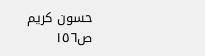حسون كريم
ص١٥٦